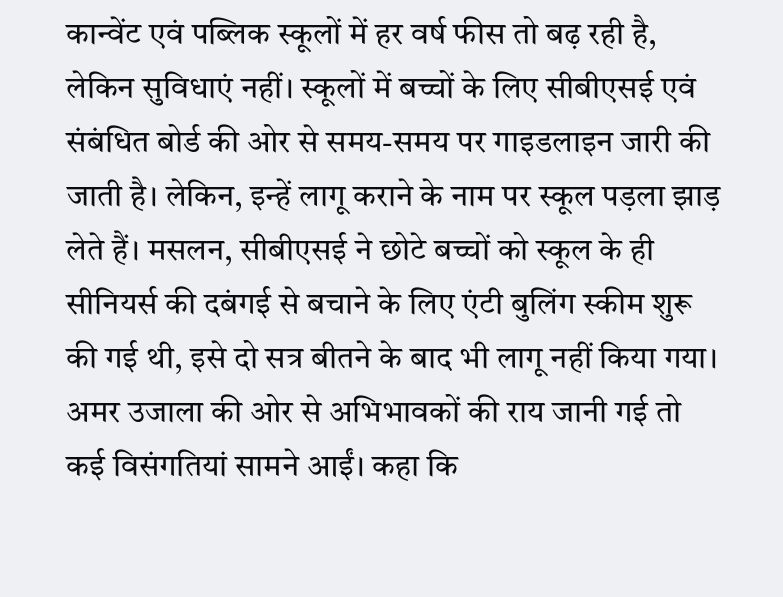कान्वेंट एवं पब्लिक स्कूलों में हर वर्ष फीस तो बढ़ रही है, लेकिन सुविधाएं नहीं। स्कूलों में बच्चों के लिए सीबीएसई एवं संबंधित बोर्ड की ओर से समय-समय पर गाइडलाइन जारी की जाती है। लेकिन, इन्हें लागू कराने के नाम पर स्कूल पड़ला झाड़ लेते हैं। मसलन, सीबीएसई ने छोटे बच्चों को स्कूल के ही सीनियर्स की दबंगई से बचाने के लिए एंटी बुलिंग स्कीम शुरू की गई थी, इसे दो सत्र बीतने के बाद भी लागू नहीं किया गया। अमर उजाला की ओर से अभिभावकों की राय जानी गई तो कई विसंगतियां सामने आईं। कहा कि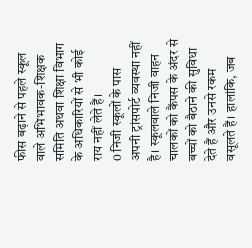फीस बढ़ाने से पहले स्कूल वाले अभिभावक-शिक्षक समिति अथवा शिक्षा विभाग के अधिकारियों से भी कोई राय नहीं लेते हैं।
0 निजी स्कूलों के पास अपनी ट्रांसपोर्ट व्यवस्था नहीं है। स्कूलवाले निजी वाहन चालकों को कैंपस के अंदर से बच्चों को बैठाने की सुविधा देते हैं और उनसे रकम वसूलते हैं। हालांकि, जब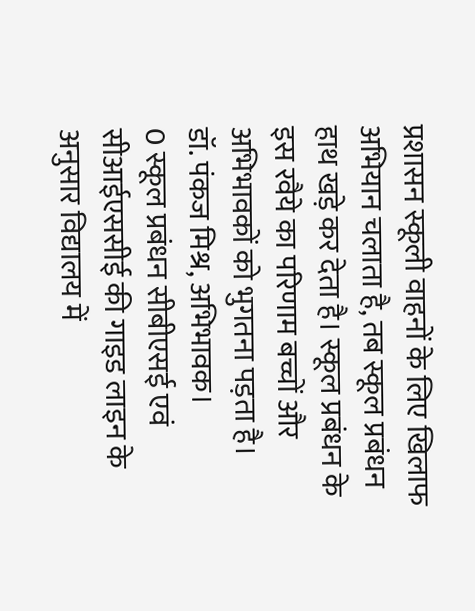प्रशासन स्कूली वाहनों के लिए खिलाफ अभियान चलाता है, तब स्कूल प्रबंधन हाथ खड़े कर देता है। स्कूल प्रबंधन के इस रवैये का परिणाम बच्चों और अभिभावकों को भुगतना पड़ता है।
डॉ. पंकज मिश्र, अभिभावक।
0 स्कूल प्रबंधन सीबीएसई एवं सीआईएससीई की गाइड लाइन के अनुसार विद्यालय में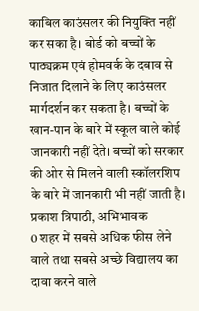काबिल काउंसलर की नियुक्ति नहीं कर सका है। बोर्ड को बच्चों के पाठ्यक्रम एवं होमवर्क के दबाव से निजात दिलाने के लिए काउंसलर मार्गदर्शन कर सकता है। बच्चों के खान-पान के बारे में स्कूल वाले कोई जानकारी नहीं देते। बच्चों को सरकार की ओर से मिलने वाली स्कॉलरशिप के बारे में जानकारी भी नहीं जाती है।
प्रकाश त्रिपाठी, अभिभावक
0 शहर में सबसे अधिक फीस लेने वाले तथा सबसे अच्छे विद्यालय का दावा करने वाले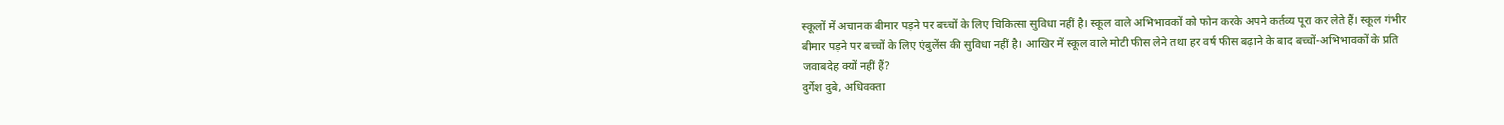स्कूलों में अचानक बीमार पड़ने पर बच्चों के लिए चिकित्सा सुविधा नहीं है। स्कूल वाले अभिभावकों को फोन करके अपने कर्तव्य पूरा कर लेते हैं। स्कूल गंभीर बीमार पड़ने पर बच्चों के लिए एंबुलेंस की सुविधा नहीं है। आखिर में स्कूल वाले मोटी फीस लेने तथा हर वर्ष फीस बढ़ाने के बाद बच्चों-अभिभावकों के प्रति जवाबदेह क्यों नहीं हैं?
दुर्गेश दुबे, अधिवक्ता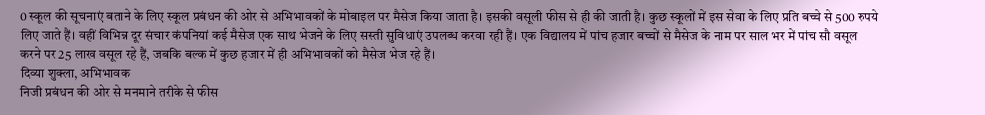0 स्कूल की सूचनाएं बताने के लिए स्कूल प्रबंधन की ओर से अभिभावकों के मोबाइल पर मैसेज किया जाता है। इसकी वसूली फीस से ही की जाती है। कुछ स्कूलों में इस सेवा के लिए प्रति बच्चे से 500 रुपये लिए जाते हैं। वहीं विभिन्न दूर संचार कंपनियां कई मैसेज एक साथ भेजने के लिए सस्ती सुविधाएं उपलब्ध करवा रही हैं। एक विद्यालय में पांच हजार बच्चों से मैसेज के नाम पर साल भर में पांच सौ वसूल करने पर 25 लाख वसूल रहे हैं, जबकि बल्क में कुछ हजार में ही अभिभावकों को मैसेज भेज रहे हैं।
दिव्या शुक्ला, अभिभावक
निजी प्रबंधन की ओर से मनमाने तरीके से फीस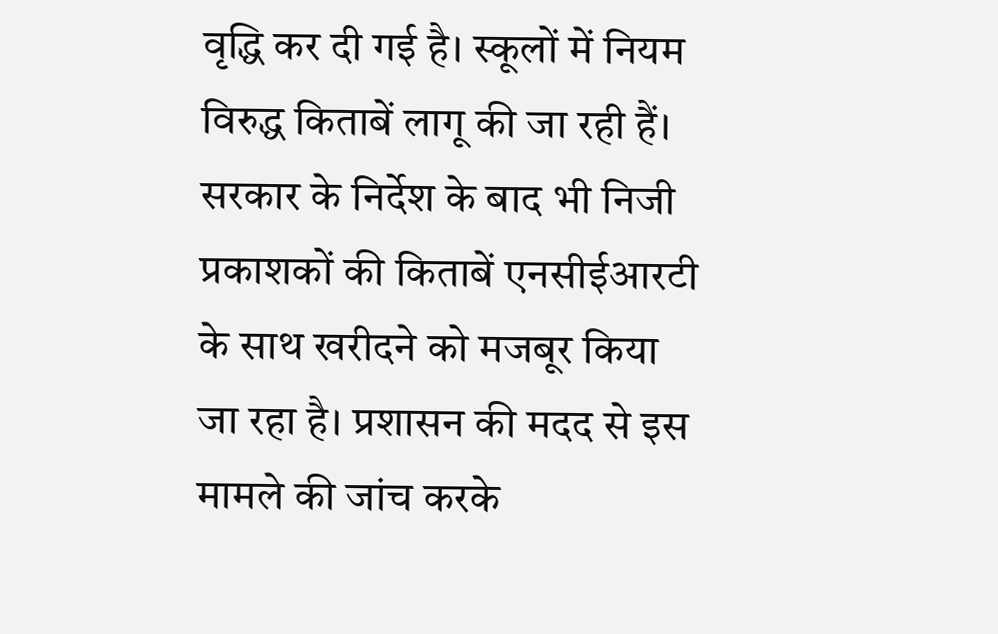वृद्धि कर दी गई है। स्कूलों में नियम विरुद्ध किताबें लागू की जा रही हैं। सरकार के निर्देश के बाद भी निजी प्रकाशकों की किताबें एनसीईआरटी के साथ खरीदने को मजबूर किया जा रहा है। प्रशासन की मदद से इस मामले की जांच करके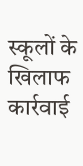स्कूलों के खिलाफ कार्रवाई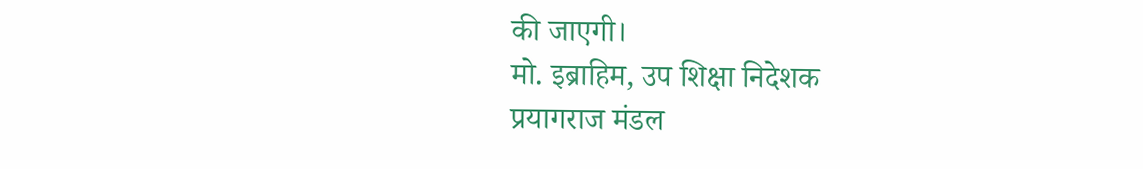की जाएगी।
मो. इब्राहिम, उप शिक्षा निदेशक
प्रयागराज मंडल